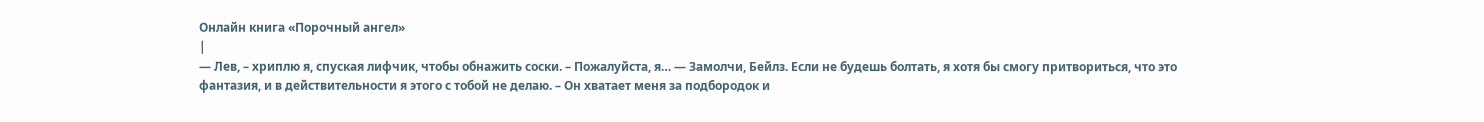Онлайн книга «Порочный ангел»
|
— Лев, – хриплю я, спуская лифчик, чтобы обнажить соски. – Пожалуйста, я… — Замолчи, Бейлз. Если не будешь болтать, я хотя бы смогу притвориться, что это фантазия, и в действительности я этого с тобой не делаю. – Он хватает меня за подбородок и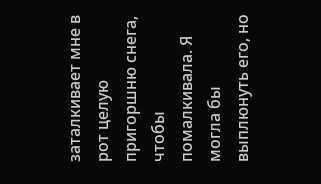заталкивает мне в рот целую пригоршню снега, чтобы помалкивала. Я могла бы выплюнуть его, но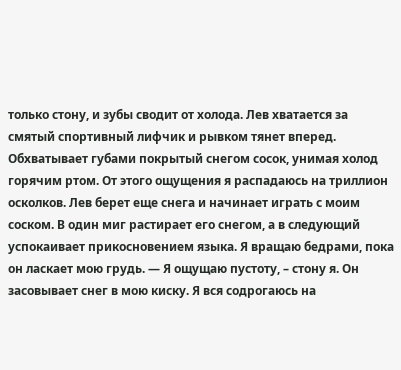только стону, и зубы сводит от холода. Лев хватается за смятый спортивный лифчик и рывком тянет вперед. Обхватывает губами покрытый снегом сосок, унимая холод горячим ртом. От этого ощущения я распадаюсь на триллион осколков. Лев берет еще снега и начинает играть с моим соском. В один миг растирает его снегом, а в следующий успокаивает прикосновением языка. Я вращаю бедрами, пока он ласкает мою грудь. — Я ощущаю пустоту, – стону я. Он засовывает снег в мою киску. Я вся содрогаюсь на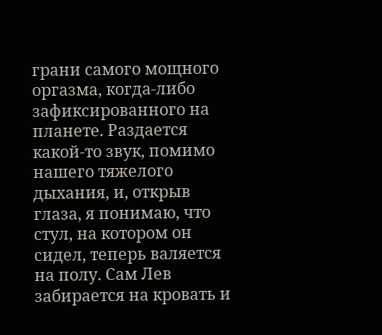грани самого мощного оргазма, когда-либо зафиксированного на планете. Раздается какой-то звук, помимо нашего тяжелого дыхания, и, открыв глаза, я понимаю, что стул, на котором он сидел, теперь валяется на полу. Сам Лев забирается на кровать и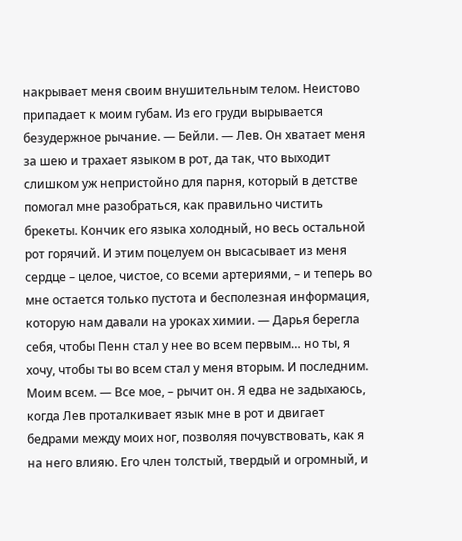накрывает меня своим внушительным телом. Неистово припадает к моим губам. Из его груди вырывается безудержное рычание. — Бейли. — Лев. Он хватает меня за шею и трахает языком в рот, да так, что выходит слишком уж непристойно для парня, который в детстве помогал мне разобраться, как правильно чистить брекеты. Кончик его языка холодный, но весь остальной рот горячий. И этим поцелуем он высасывает из меня сердце – целое, чистое, со всеми артериями, – и теперь во мне остается только пустота и бесполезная информация, которую нам давали на уроках химии. — Дарья берегла себя, чтобы Пенн стал у нее во всем первым… но ты, я хочу, чтобы ты во всем стал у меня вторым. И последним. Моим всем. — Все мое, – рычит он. Я едва не задыхаюсь, когда Лев проталкивает язык мне в рот и двигает бедрами между моих ног, позволяя почувствовать, как я на него влияю. Его член толстый, твердый и огромный, и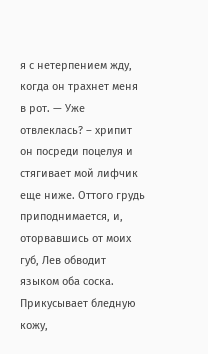я с нетерпением жду, когда он трахнет меня в рот. — Уже отвлеклась? – хрипит он посреди поцелуя и стягивает мой лифчик еще ниже. Оттого грудь приподнимается, и, оторвавшись от моих губ, Лев обводит языком оба соска. Прикусывает бледную кожу,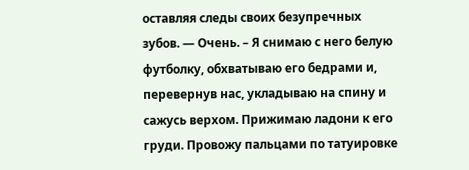оставляя следы своих безупречных зубов. — Очень. – Я снимаю с него белую футболку, обхватываю его бедрами и, перевернув нас, укладываю на спину и сажусь верхом. Прижимаю ладони к его груди. Провожу пальцами по татуировке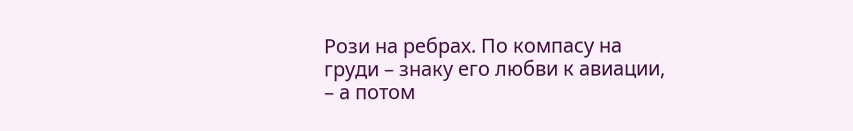Рози на ребрах. По компасу на груди – знаку его любви к авиации, – а потом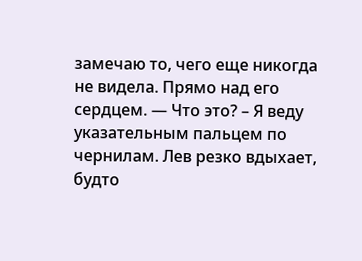замечаю то, чего еще никогда не видела. Прямо над его сердцем. — Что это? – Я веду указательным пальцем по чернилам. Лев резко вдыхает, будто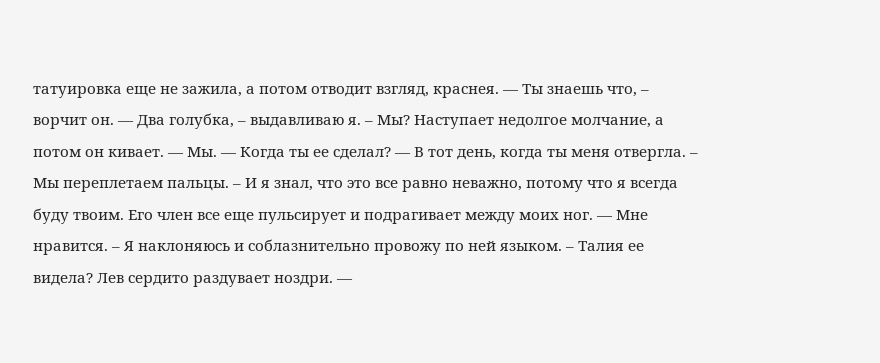татуировка еще не зажила, а потом отводит взгляд, краснея. — Ты знаешь что, – ворчит он. — Два голубка, – выдавливаю я. – Мы? Наступает недолгое молчание, а потом он кивает. — Мы. — Когда ты ее сделал? — В тот день, когда ты меня отвергла. – Мы переплетаем пальцы. – И я знал, что это все равно неважно, потому что я всегда буду твоим. Его член все еще пульсирует и подрагивает между моих ног. — Мне нравится. – Я наклоняюсь и соблазнительно провожу по ней языком. – Талия ее видела? Лев сердито раздувает ноздри. —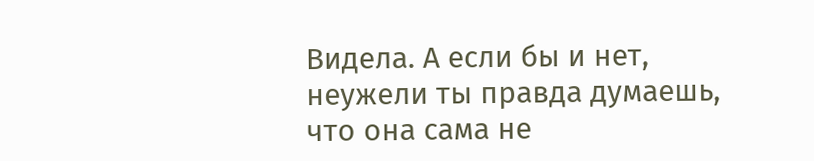Видела. А если бы и нет, неужели ты правда думаешь, что она сама не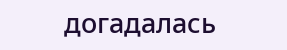догадалась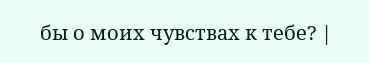бы о моих чувствах к тебе? |